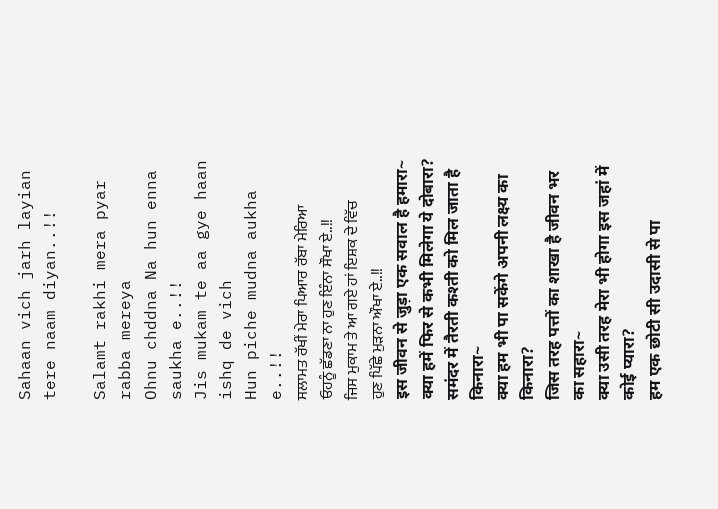Sahaan vich jarh layian tere naam diyan..!!

Salamt rakhi mera pyar rabba mereya
Ohnu chddna Na hun enna saukha e..!!
Jis mukam te aa gye haan ishq de vich
Hun piche mudna aukha e..!!
ਸਲਾਮਤ ਰੱਖੀਂ ਮੇਰਾ ਪਿਆਰ ਰੱਬਾ ਮੇਰਿਆ
ਓਹਨੂੰ ਛੱਡਣਾ ਨਾ ਹੁਣ ਇੰਨਾ ਸੌਖਾ ਏ..!!
ਜਿਸ ਮੁਕਾਮ ਤੇ ਆ ਗਏ ਹਾਂ ਇਸ਼ਕ ਦੇ ਵਿੱਚ
ਹੁਣ ਪਿੱਛੇ ਮੁੜਨਾ ਔਖਾ ਏ..!!
इस जीवन से जुड़ा एक सवाल है हमारा~
क्या हमें फिर से कभी मिलेगा ये दोबारा?
समंदर में तैरती कश्ती को मिल जाता है किनारा~
क्या हम भी पा सकेंगे अपनी लक्ष्य का किनारा?
जिस तरह पत्तों का शाखा है जीवन भर का सहारा~
क्या उसी तरह मेरा भी होगा इस जहां में कोई प्यारा?
हम एक छोटी सी उदासी से पा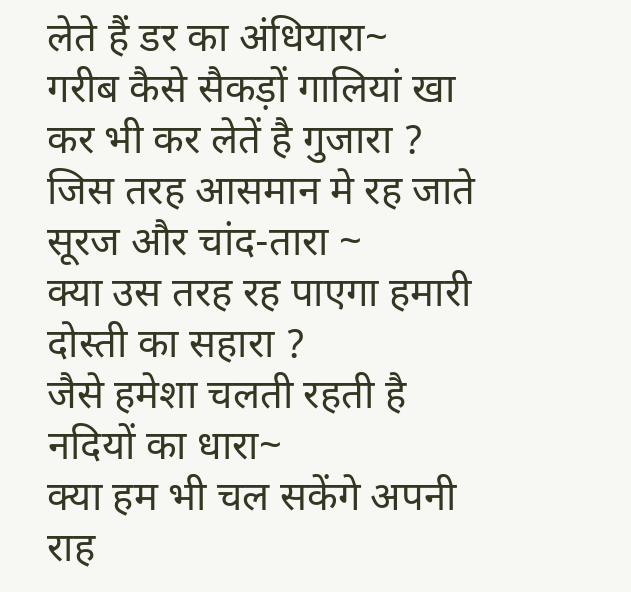लेते हैं डर का अंधियारा~
गरीब कैसे सैकड़ों गालियां खा कर भी कर लेतें है गुजारा ?
जिस तरह आसमान मे रह जाते सूरज और चांद-तारा ~
क्या उस तरह रह पाएगा हमारी दोस्ती का सहारा ?
जैसे हमेशा चलती रहती है नदियों का धारा~
क्या हम भी चल सकेंगे अपनी राह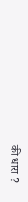की धारा ?